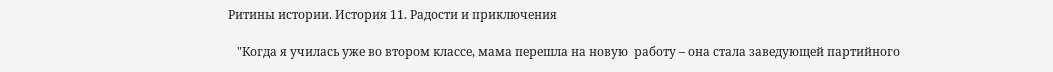Ритины истории. История 11. Радости и приключения

   "Когда я училась уже во втором классе, мама перешла на новую  работу – она стала заведующей партийного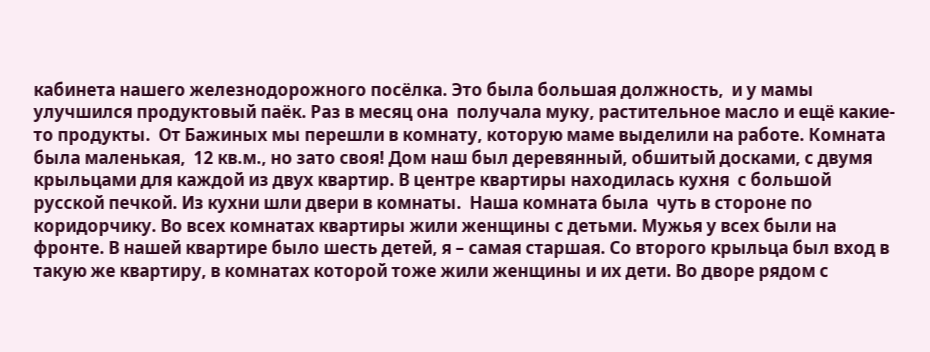кабинета нашего железнодорожного посёлка. Это была большая должность,  и у мамы улучшился продуктовый паёк. Раз в месяц она  получала муку, растительное масло и ещё какие-то продукты.  От Бажиных мы перешли в комнату, которую маме выделили на работе. Комната была маленькая,  12 кв.м., но зато своя! Дом наш был деревянный, обшитый досками, с двумя крыльцами для каждой из двух квартир. В центре квартиры находилась кухня  с большой русской печкой. Из кухни шли двери в комнаты.  Наша комната была  чуть в стороне по коридорчику. Во всех комнатах квартиры жили женщины с детьми. Мужья у всех были на фронте. В нашей квартире было шесть детей, я – самая старшая. Со второго крыльца был вход в такую же квартиру, в комнатах которой тоже жили женщины и их дети. Во дворе рядом с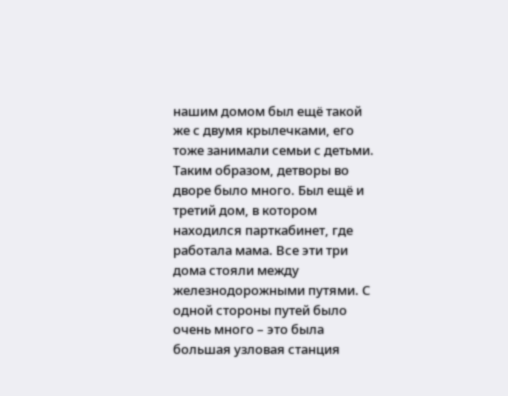нашим домом был ещё такой же с двумя крылечками, его тоже занимали семьи с детьми. Таким образом, детворы во дворе было много. Был ещё и третий дом, в котором находился парткабинет, где работала мама. Все эти три дома стояли между железнодорожными путями. С одной стороны путей было очень много – это была большая узловая станция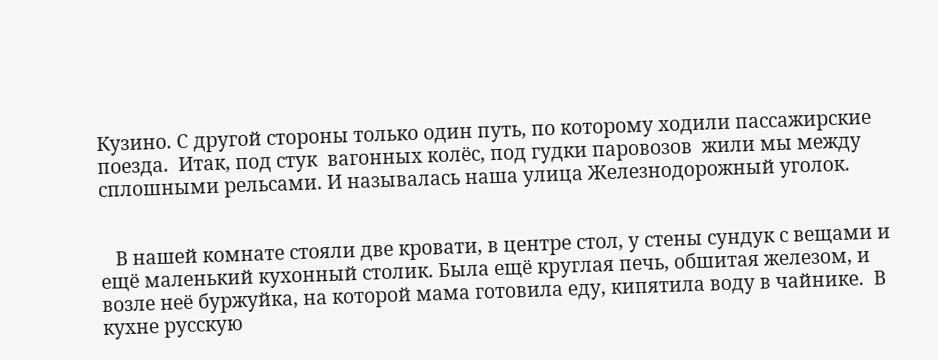Кузино. С другой стороны только один путь, по которому ходили пассажирские поезда.  Итак, под стук  вагонных колёс, под гудки паровозов  жили мы между сплошными рельсами. И называлась наша улица Железнодорожный уголок.


   В нашей комнате стояли две кровати, в центре стол, у стены сундук с вещами и ещё маленький кухонный столик. Была ещё круглая печь, обшитая железом, и возле неё буржуйка, на которой мама готовила еду, кипятила воду в чайнике.  В кухне русскую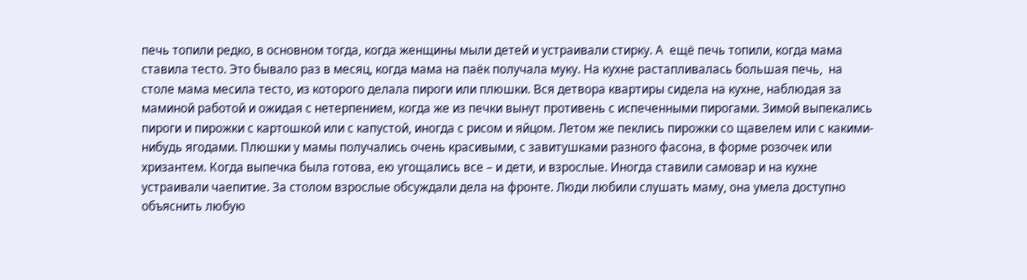печь топили редко, в основном тогда, когда женщины мыли детей и устраивали стирку. А  ещё печь топили, когда мама ставила тесто. Это бывало раз в месяц, когда мама на паёк получала муку. На кухне растапливалась большая печь,  на столе мама месила тесто, из которого делала пироги или плюшки. Вся детвора квартиры сидела на кухне, наблюдая за маминой работой и ожидая с нетерпением, когда же из печки вынут противень с испеченными пирогами. Зимой выпекались пироги и пирожки с картошкой или с капустой, иногда с рисом и яйцом. Летом же пеклись пирожки со щавелем или с какими-нибудь ягодами. Плюшки у мамы получались очень красивыми, с завитушками разного фасона, в форме розочек или хризантем. Когда выпечка была готова, ею угощались все – и дети, и взрослые. Иногда ставили самовар и на кухне устраивали чаепитие. За столом взрослые обсуждали дела на фронте. Люди любили слушать маму, она умела доступно  объяснить любую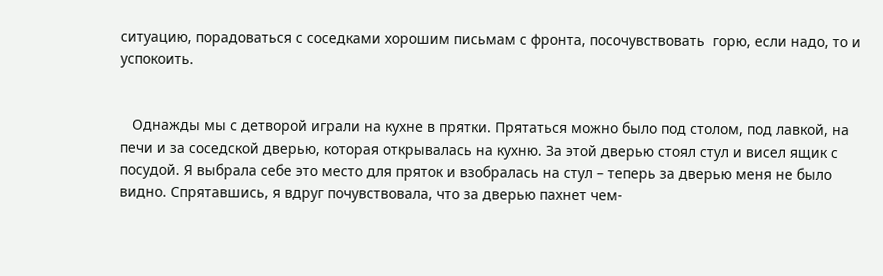ситуацию, порадоваться с соседками хорошим письмам с фронта, посочувствовать  горю, если надо, то и успокоить.


   Однажды мы с детворой играли на кухне в прятки. Прятаться можно было под столом, под лавкой, на печи и за соседской дверью, которая открывалась на кухню. За этой дверью стоял стул и висел ящик с посудой. Я выбрала себе это место для пряток и взобралась на стул – теперь за дверью меня не было видно. Спрятавшись, я вдруг почувствовала, что за дверью пахнет чем-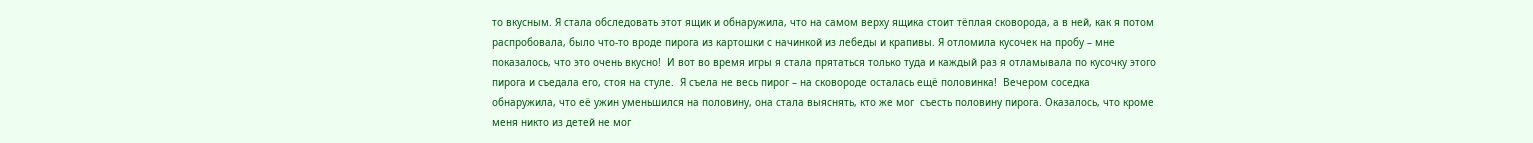то вкусным. Я стала обследовать этот ящик и обнаружила, что на самом верху ящика стоит тёплая сковорода, а в ней, как я потом распробовала, было что-то вроде пирога из картошки с начинкой из лебеды и крапивы. Я отломила кусочек на пробу – мне показалось, что это очень вкусно!  И вот во время игры я стала прятаться только туда и каждый раз я отламывала по кусочку этого пирога и съедала его, стоя на стуле.  Я съела не весь пирог – на сковороде осталась ещё половинка!  Вечером соседка обнаружила, что её ужин уменьшился на половину, она стала выяснять, кто же мог  съесть половину пирога. Оказалось, что кроме меня никто из детей не мог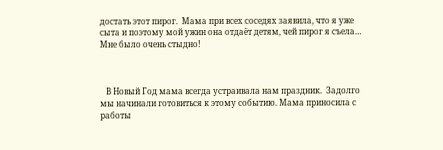достать этот пирог.  Мама при всех соседях заявила, что я уже сыта и поэтому мой ужин она отдаёт детям, чей пирог я съела…  Мне было очень стыдно!



   В Новый Год мама всегда устраивала нам праздник.  Задолго мы начинали готовиться к этому событию. Мама приносила с работы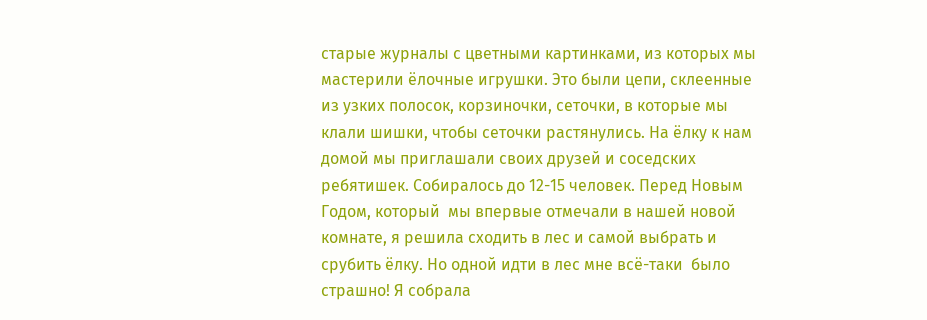старые журналы с цветными картинками, из которых мы мастерили ёлочные игрушки. Это были цепи, склеенные из узких полосок, корзиночки, сеточки, в которые мы клали шишки, чтобы сеточки растянулись. На ёлку к нам домой мы приглашали своих друзей и соседских ребятишек. Собиралось до 12-15 человек. Перед Новым Годом, который  мы впервые отмечали в нашей новой комнате, я решила сходить в лес и самой выбрать и срубить ёлку. Но одной идти в лес мне всё-таки  было страшно! Я собрала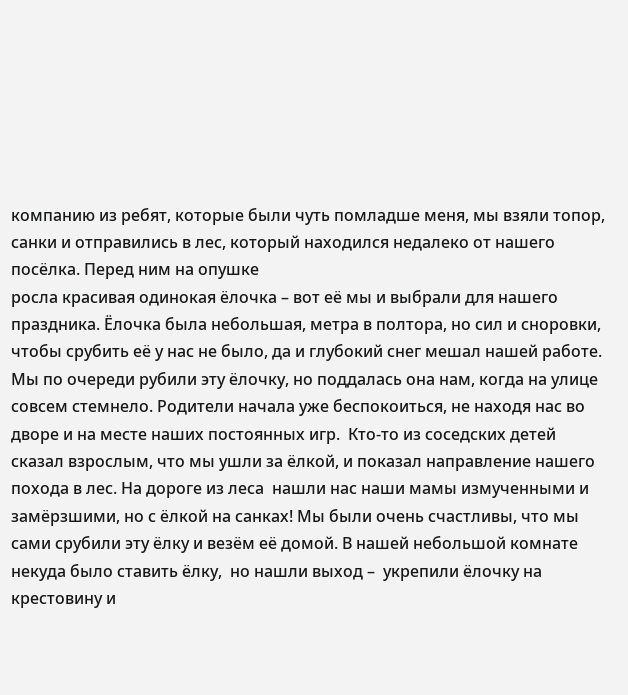компанию из ребят, которые были чуть помладше меня, мы взяли топор, санки и отправились в лес, который находился недалеко от нашего посёлка. Перед ним на опушке
росла красивая одинокая ёлочка – вот её мы и выбрали для нашего праздника. Ёлочка была небольшая, метра в полтора, но сил и сноровки, чтобы срубить её у нас не было, да и глубокий снег мешал нашей работе. Мы по очереди рубили эту ёлочку, но поддалась она нам, когда на улице совсем стемнело. Родители начала уже беспокоиться, не находя нас во дворе и на месте наших постоянных игр.  Кто-то из соседских детей сказал взрослым, что мы ушли за ёлкой, и показал направление нашего похода в лес. На дороге из леса  нашли нас наши мамы измученными и замёрзшими, но с ёлкой на санках! Мы были очень счастливы, что мы сами срубили эту ёлку и везём её домой. В нашей небольшой комнате некуда было ставить ёлку,  но нашли выход –  укрепили ёлочку на крестовину и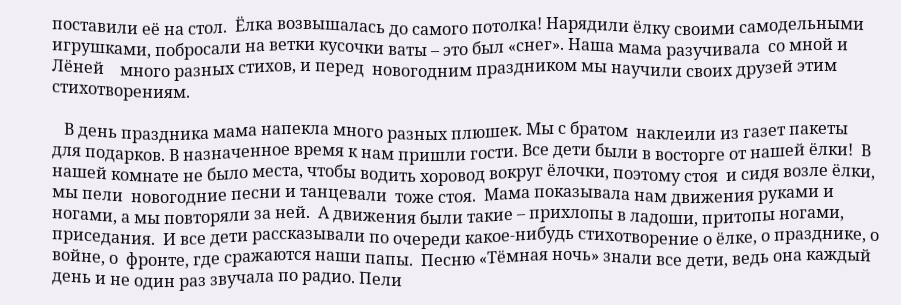поставили её на стол.  Ёлка возвышалась до самого потолка! Нарядили ёлку своими самодельными игрушками, побросали на ветки кусочки ваты – это был «снег». Наша мама разучивала  со мной и Лёней    много разных стихов, и перед  новогодним праздником мы научили своих друзей этим стихотворениям.

   В день праздника мама напекла много разных плюшек. Мы с братом  наклеили из газет пакеты для подарков. В назначенное время к нам пришли гости. Все дети были в восторге от нашей ёлки!  В нашей комнате не было места, чтобы водить хоровод вокруг ёлочки, поэтому стоя  и сидя возле ёлки, мы пели  новогодние песни и танцевали  тоже стоя.  Мама показывала нам движения руками и ногами, а мы повторяли за ней.  А движения были такие – прихлопы в ладоши, притопы ногами, приседания.  И все дети рассказывали по очереди какое-нибудь стихотворение о ёлке, о празднике, о войне, о  фронте, где сражаются наши папы.  Песню «Тёмная ночь» знали все дети, ведь она каждый день и не один раз звучала по радио. Пели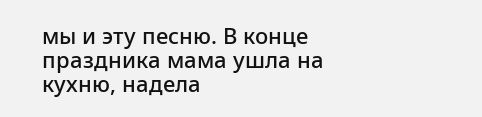мы и эту песню. В конце праздника мама ушла на кухню, надела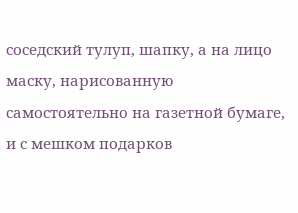соседский тулуп, шапку, а на лицо маску, нарисованную самостоятельно на газетной бумаге, и с мешком подарков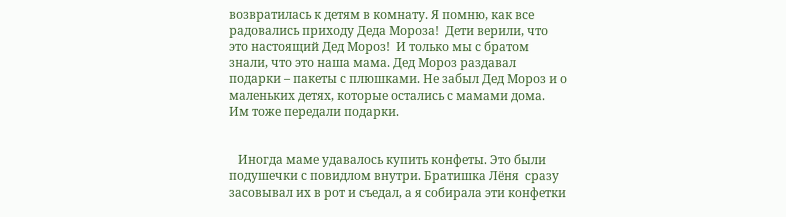возвратилась к детям в комнату. Я помню, как все радовались приходу Деда Мороза!  Дети верили, что это настоящий Дед Мороз!  И только мы с братом знали, что это наша мама. Дед Мороз раздавал подарки – пакеты с плюшками. Не забыл Дед Мороз и о маленьких детях, которые остались с мамами дома. Им тоже передали подарки.


   Иногда маме удавалось купить конфеты. Это были подушечки с повидлом внутри. Братишка Лёня  сразу засовывал их в рот и съедал, а я собирала эти конфетки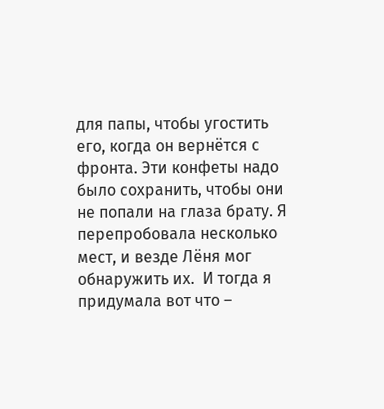для папы, чтобы угостить его, когда он вернётся с фронта. Эти конфеты надо было сохранить, чтобы они не попали на глаза брату. Я перепробовала несколько мест, и везде Лёня мог обнаружить их.  И тогда я придумала вот что –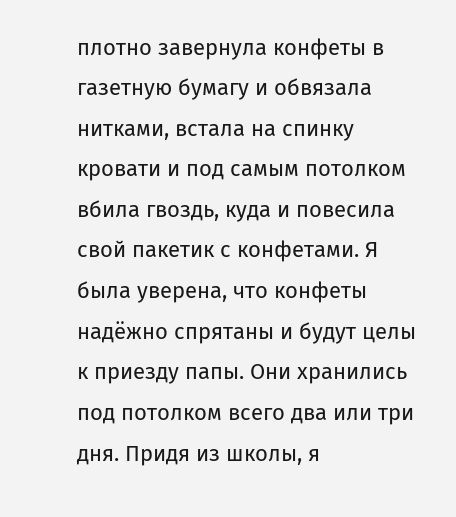плотно завернула конфеты в газетную бумагу и обвязала нитками, встала на спинку кровати и под самым потолком вбила гвоздь, куда и повесила свой пакетик с конфетами. Я была уверена, что конфеты надёжно спрятаны и будут целы к приезду папы. Они хранились под потолком всего два или три дня. Придя из школы, я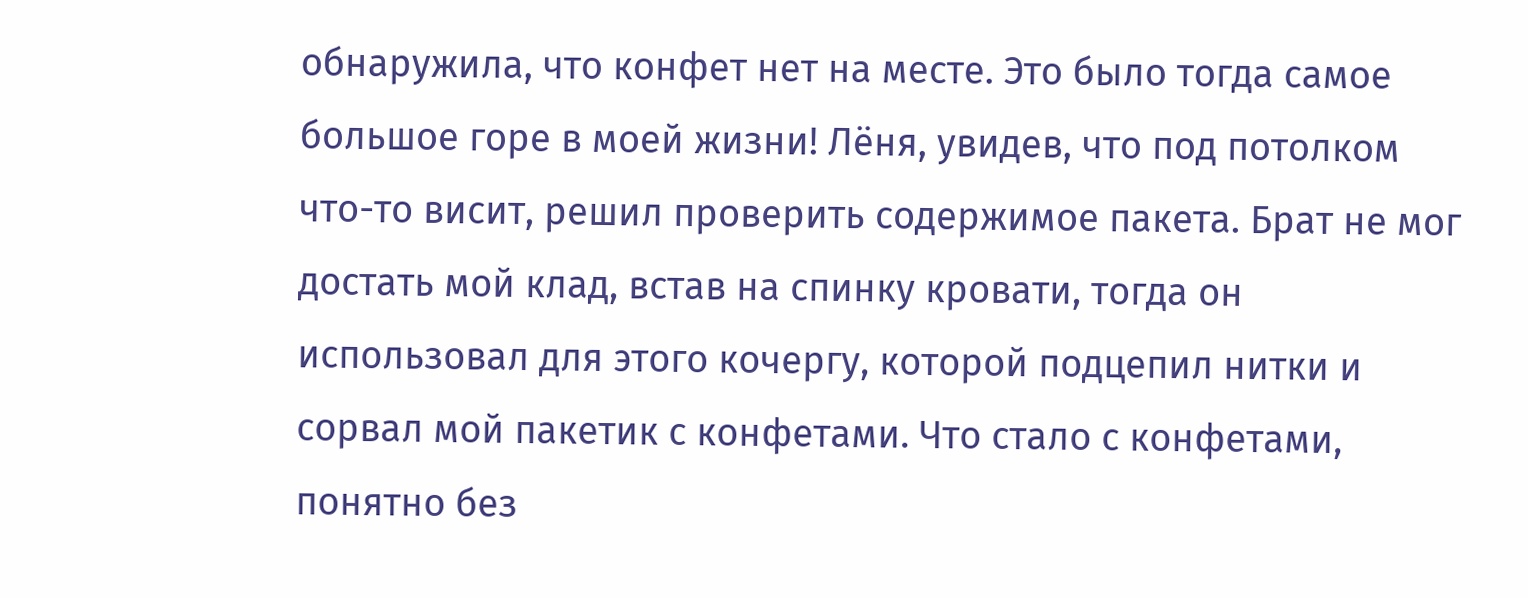обнаружила, что конфет нет на месте. Это было тогда самое большое горе в моей жизни! Лёня, увидев, что под потолком что-то висит, решил проверить содержимое пакета. Брат не мог достать мой клад, встав на спинку кровати, тогда он использовал для этого кочергу, которой подцепил нитки и сорвал мой пакетик с конфетами. Что стало с конфетами, понятно без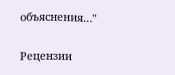объяснения…"


Рецензии